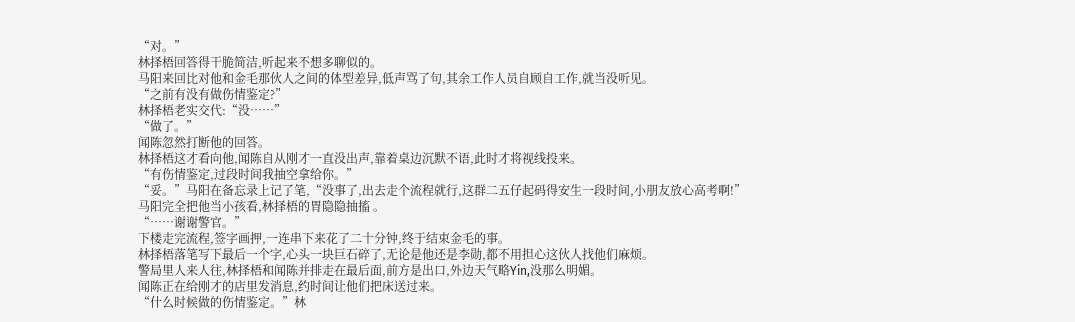“对。”
林择梧回答得干脆简洁,听起来不想多聊似的。
马阳来回比对他和金毛那伙人之间的体型差异,低声骂了句,其余工作人员自顾自工作,就当没听见。
“之前有没有做伤情鉴定?”
林择梧老实交代:“没……”
“做了。”
闻陈忽然打断他的回答。
林择梧这才看向他,闻陈自从刚才一直没出声,靠着桌边沉默不语,此时才将视线投来。
“有伤情鉴定,过段时间我抽空拿给你。”
“妥。”马阳在备忘录上记了笔,“没事了,出去走个流程就行,这群二五仔起码得安生一段时间,小朋友放心高考啊!”
马阳完全把他当小孩看,林择梧的胃隐隐抽搐 。
“……谢谢警官。”
下楼走完流程,签字画押,一连串下来花了二十分钟,终于结束金毛的事。
林择梧落笔写下最后一个字,心头一块巨石碎了,无论是他还是李勋,都不用担心这伙人找他们麻烦。
警局里人来人往,林择梧和闻陈并排走在最后面,前方是出口,外边天气略Yin,没那么明媚。
闻陈正在给刚才的店里发消息,约时间让他们把床送过来。
“什么时候做的伤情鉴定。”林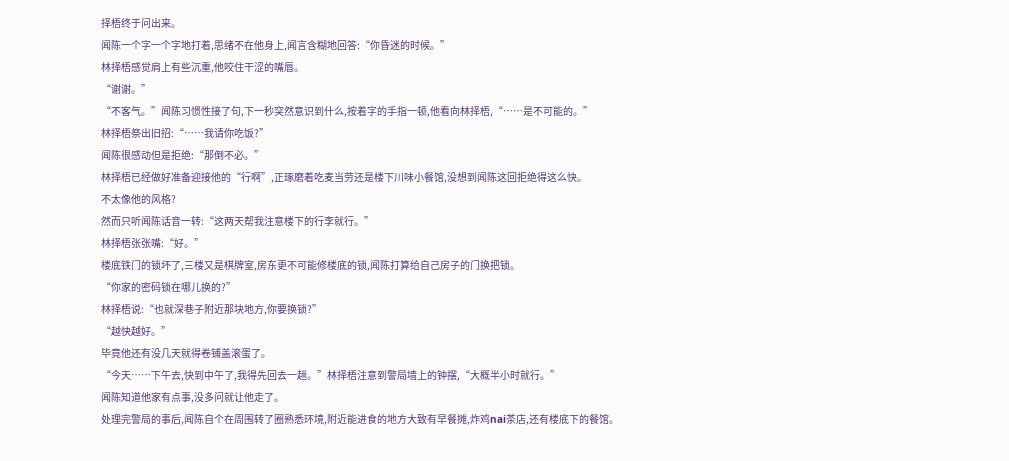择梧终于问出来。
闻陈一个字一个字地打着,思绪不在他身上,闻言含糊地回答:“你昏迷的时候。”
林择梧感觉肩上有些沉重,他咬住干涩的嘴唇。
“谢谢。”
“不客气。”闻陈习惯性接了句,下一秒突然意识到什么,按着字的手指一顿,他看向林择梧,“……是不可能的。”
林择梧祭出旧招:“……我请你吃饭?”
闻陈很感动但是拒绝:“那倒不必。”
林择梧已经做好准备迎接他的“行啊”,正琢磨着吃麦当劳还是楼下川味小餐馆,没想到闻陈这回拒绝得这么快。
不太像他的风格?
然而只听闻陈话音一转:“这两天帮我注意楼下的行李就行。”
林择梧张张嘴:“好。”
楼底铁门的锁坏了,三楼又是棋牌室,房东更不可能修楼底的锁,闻陈打算给自己房子的门换把锁。
“你家的密码锁在哪儿换的?”
林择梧说:“也就深巷子附近那块地方,你要换锁?”
“越快越好。”
毕竟他还有没几天就得卷铺盖滚蛋了。
“今天……下午去,快到中午了,我得先回去一趟。”林择梧注意到警局墙上的钟摆,“大概半小时就行。”
闻陈知道他家有点事,没多问就让他走了。
处理完警局的事后,闻陈自个在周围转了圈熟悉环境,附近能进食的地方大致有早餐摊,炸鸡nai茶店,还有楼底下的餐馆。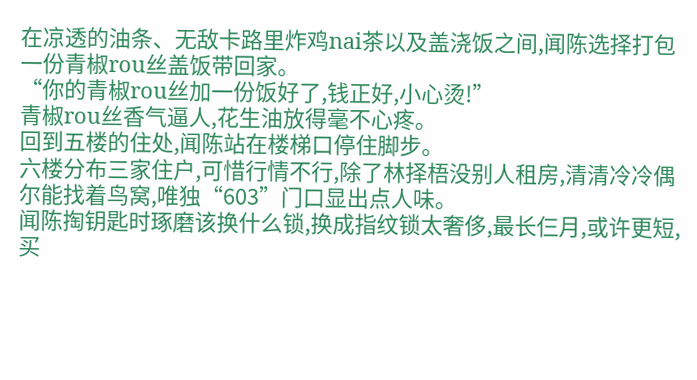在凉透的油条、无敌卡路里炸鸡nai茶以及盖浇饭之间,闻陈选择打包一份青椒rou丝盖饭带回家。
“你的青椒rou丝加一份饭好了,钱正好,小心烫!”
青椒rou丝香气逼人,花生油放得毫不心疼。
回到五楼的住处,闻陈站在楼梯口停住脚步。
六楼分布三家住户,可惜行情不行,除了林择梧没别人租房,清清冷冷偶尔能找着鸟窝,唯独“603”门口显出点人味。
闻陈掏钥匙时琢磨该换什么锁,换成指纹锁太奢侈,最长仨月,或许更短,买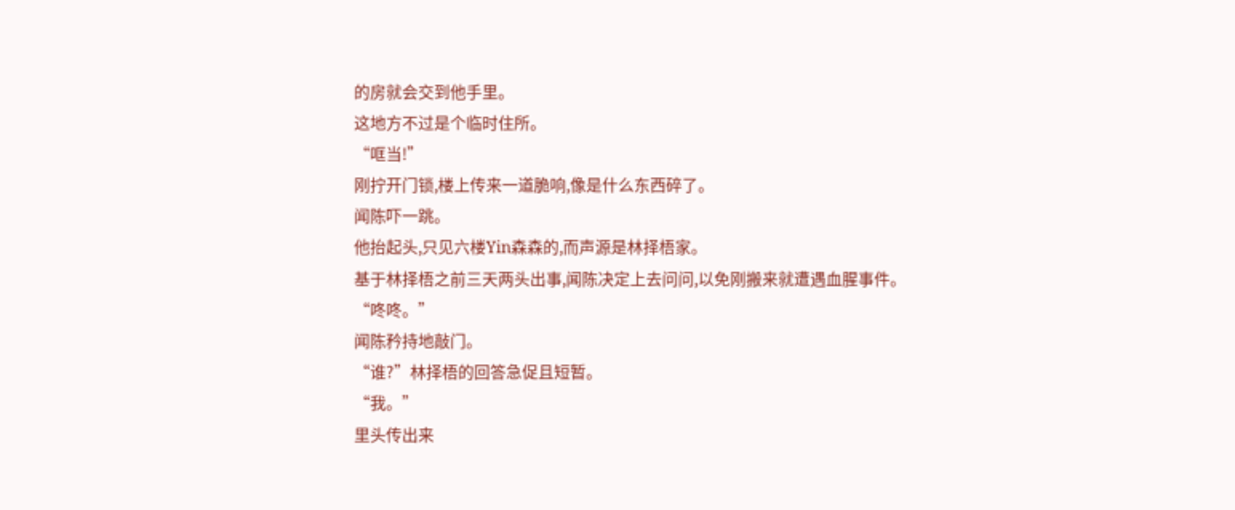的房就会交到他手里。
这地方不过是个临时住所。
“哐当!”
刚拧开门锁,楼上传来一道脆响,像是什么东西碎了。
闻陈吓一跳。
他抬起头,只见六楼Yin森森的,而声源是林择梧家。
基于林择梧之前三天两头出事,闻陈决定上去问问,以免刚搬来就遭遇血腥事件。
“咚咚。”
闻陈矜持地敲门。
“谁?”林择梧的回答急促且短暂。
“我。”
里头传出来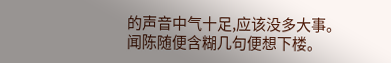的声音中气十足,应该没多大事。
闻陈随便含糊几句便想下楼。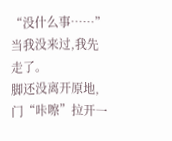“没什么事……”
当我没来过,我先走了。
脚还没离开原地,门“咔嚓”拉开一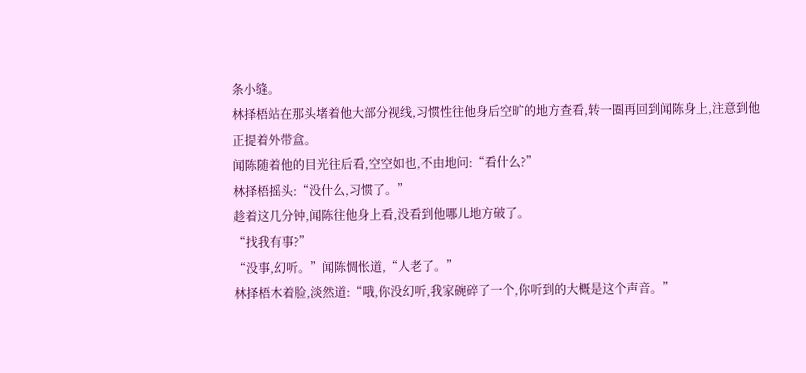条小缝。
林择梧站在那头堵着他大部分视线,习惯性往他身后空旷的地方查看,转一圈再回到闻陈身上,注意到他正提着外带盒。
闻陈随着他的目光往后看,空空如也,不由地问:“看什么?”
林择梧摇头:“没什么,习惯了。”
趁着这几分钟,闻陈往他身上看,没看到他哪儿地方破了。
“找我有事?”
“没事,幻听。”闻陈惆怅道,“人老了。”
林择梧木着脸,淡然道:“哦,你没幻听,我家碗碎了一个,你听到的大概是这个声音。”